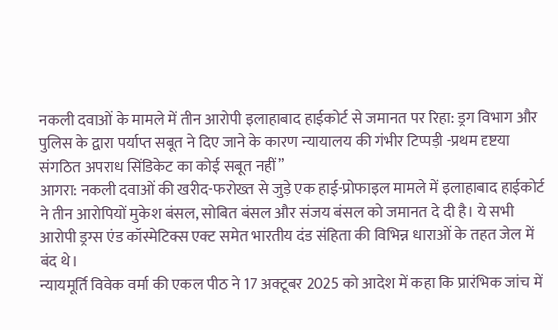नकली दवाओं के मामले में तीन आरोपी इलाहाबाद हाईकोर्ट से जमानत पर रिहा: ड्रग विभाग और पुलिस के द्वारा पर्याप्त सबूत ने दिए जाने के कारण न्यायालय की गंभीर टिप्पड़ी -प्रथम दृष्टया संगठित अपराध सिंडिकेट का कोई सबूत नहीं”
आगरा: नकली दवाओं की खरीद-फरोख्त से जुड़े एक हाई-प्रोफाइल मामले में इलाहाबाद हाईकोर्ट ने तीन आरोपियों मुकेश बंसल, सोबित बंसल और संजय बंसल को जमानत दे दी है। ये सभी आरोपी ड्रग्स एंड कॉस्मेटिक्स एक्ट समेत भारतीय दंड संहिता की विभिन्न धाराओं के तहत जेल में बंद थे।
न्यायमूर्ति विवेक वर्मा की एकल पीठ ने 17 अक्टूबर 2025 को आदेश में कहा कि प्रारंभिक जांच में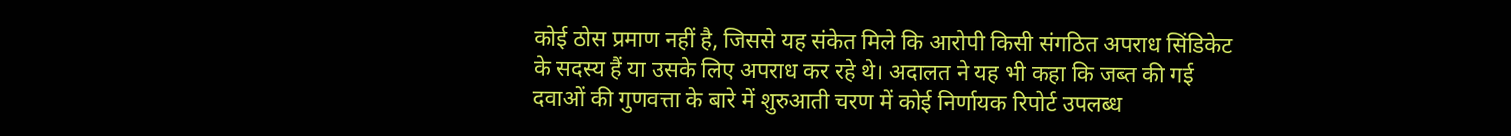कोई ठोस प्रमाण नहीं है, जिससे यह संकेत मिले कि आरोपी किसी संगठित अपराध सिंडिकेट के सदस्य हैं या उसके लिए अपराध कर रहे थे। अदालत ने यह भी कहा कि जब्त की गई दवाओं की गुणवत्ता के बारे में शुरुआती चरण में कोई निर्णायक रिपोर्ट उपलब्ध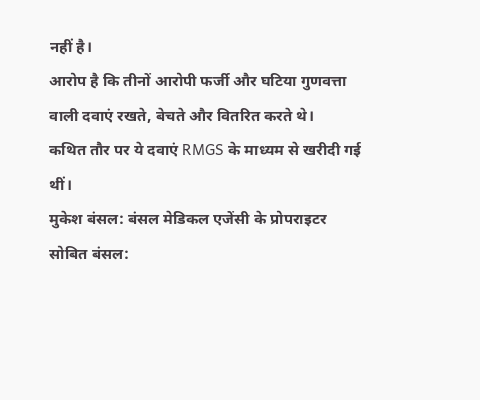नहीं है।
आरोप है कि तीनों आरोपी फर्जी और घटिया गुणवत्ता वाली दवाएं रखते, बेचते और वितरित करते थे।
कथित तौर पर ये दवाएं RMGS के माध्यम से खरीदी गई थीं।
मुकेश बंसल: बंसल मेडिकल एजेंसी के प्रोपराइटर
सोबित बंसल: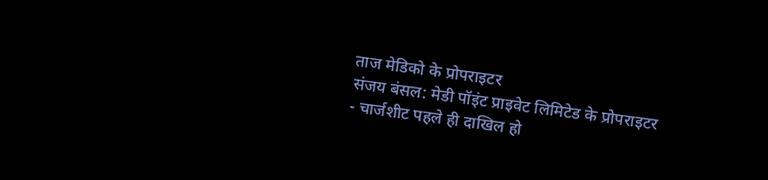ताज मेडिको के प्रोपराइटर
संजय बंसल: मेडी पॉइंट प्राइवेट लिमिटेड के प्रोपराइटर
- चार्जशीट पहले ही दाखिल हो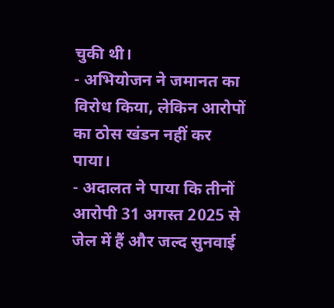चुकी थी।
- अभियोजन ने जमानत का विरोध किया, लेकिन आरोपों का ठोस खंडन नहीं कर पाया।
- अदालत ने पाया कि तीनों आरोपी 31 अगस्त 2025 से जेल में हैं और जल्द सुनवाई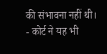की संभावना नहीं थी।
- कोर्ट ने यह भी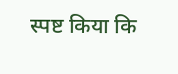स्पष्ट किया कि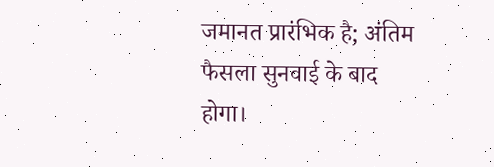जमानत प्रारंभिक है; अंतिम फैसला सुनवाई के बाद होगा।